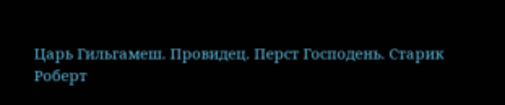Царь Гильгамеш. Провидец. Перст Господень. Старик
Роберт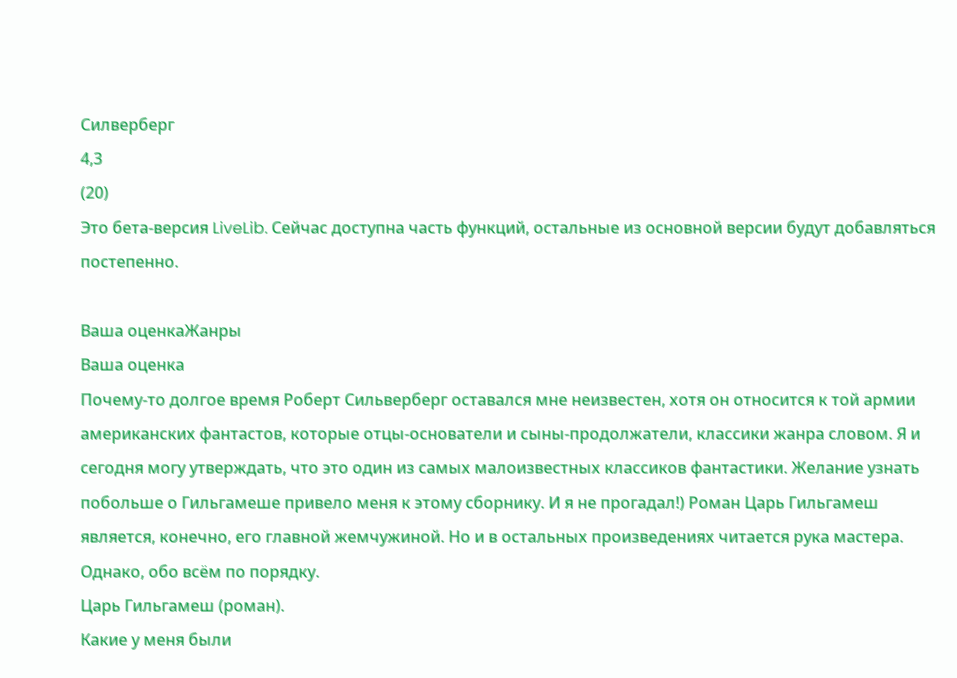Силверберг
4,3
(20)
Это бета-версия LiveLib. Сейчас доступна часть функций, остальные из основной версии будут добавляться постепенно.

Ваша оценкаЖанры
Ваша оценка
Почему-то долгое время Роберт Сильверберг оставался мне неизвестен, хотя он относится к той армии американских фантастов, которые отцы-основатели и сыны-продолжатели, классики жанра словом. Я и сегодня могу утверждать, что это один из самых малоизвестных классиков фантастики. Желание узнать побольше о Гильгамеше привело меня к этому сборнику. И я не прогадал!) Роман Царь Гильгамеш является, конечно, его главной жемчужиной. Но и в остальных произведениях читается рука мастера. Однако, обо всём по порядку.
Царь Гильгамеш (роман).
Какие у меня были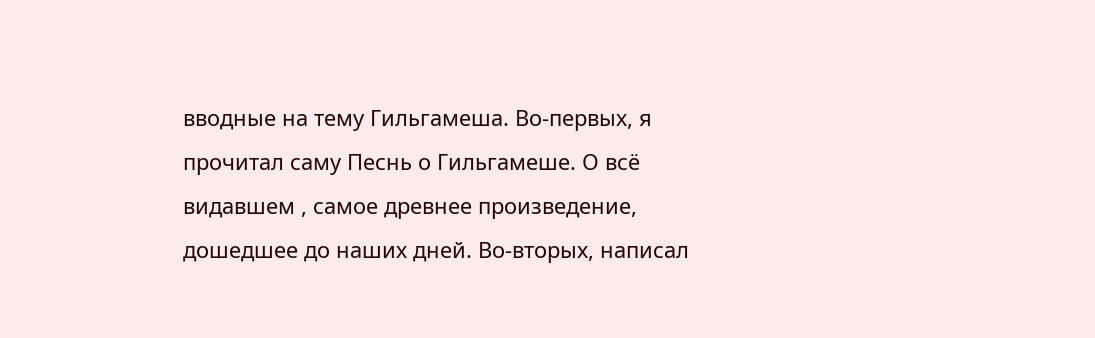вводные на тему Гильгамеша. Во-первых, я прочитал саму Песнь о Гильгамеше. О всё видавшем , самое древнее произведение, дошедшее до наших дней. Во-вторых, написал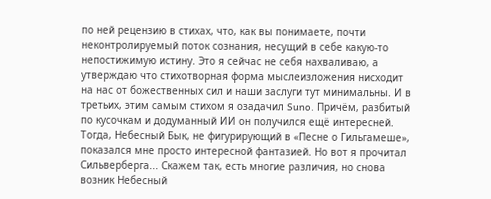по ней рецензию в стихах, что, как вы понимаете, почти неконтролируемый поток сознания, несущий в себе какую-то непостижимую истину. Это я сейчас не себя нахваливаю, а утверждаю что стихотворная форма мыслеизложения нисходит на нас от божественных сил и наши заслуги тут минимальны. И в третьих, этим самым стихом я озадачил Suno. Причём, разбитый по кусочкам и додуманный ИИ он получился ещё интересней. Тогда, Небесный Бык, не фигурирующий в «Песне о Гильгамеше», показался мне просто интересной фантазией. Но вот я прочитал Сильверберга... Скажем так, есть многие различия, но снова возник Небесный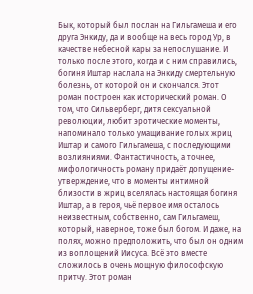Бык, который был послан на Гильгамеша и его друга Энкиду, да и вообще на весь город Ур, в качестве небесной кары за непослушание. И только после этого, когда и с ним справились, богиня Иштар наслала на Энкиду смертельную болезнь, от которой он и скончался. Этот роман построен как исторический роман. О том, что Сильверберг, дитя сексуальной революции, любит эротические моменты, напоминало только умащивание голых жриц Иштар и самого Гильгамеша, с последующими возлияниями. Фантастичность, а точнее, мифологичность роману придаёт допущение-утверждение, что в моменты интимной близости в жриц вселялась настоящая богиня Иштар, а в героя, чьё первое имя осталось неизвестным, собственно, сам Гильгамеш, который, наверное, тоже был богом. И даже, на полях, можно предположить, что был он одним из воплощений Иисуса. Всё это вместе сложилось в очень мощную философскую притчу. Этот роман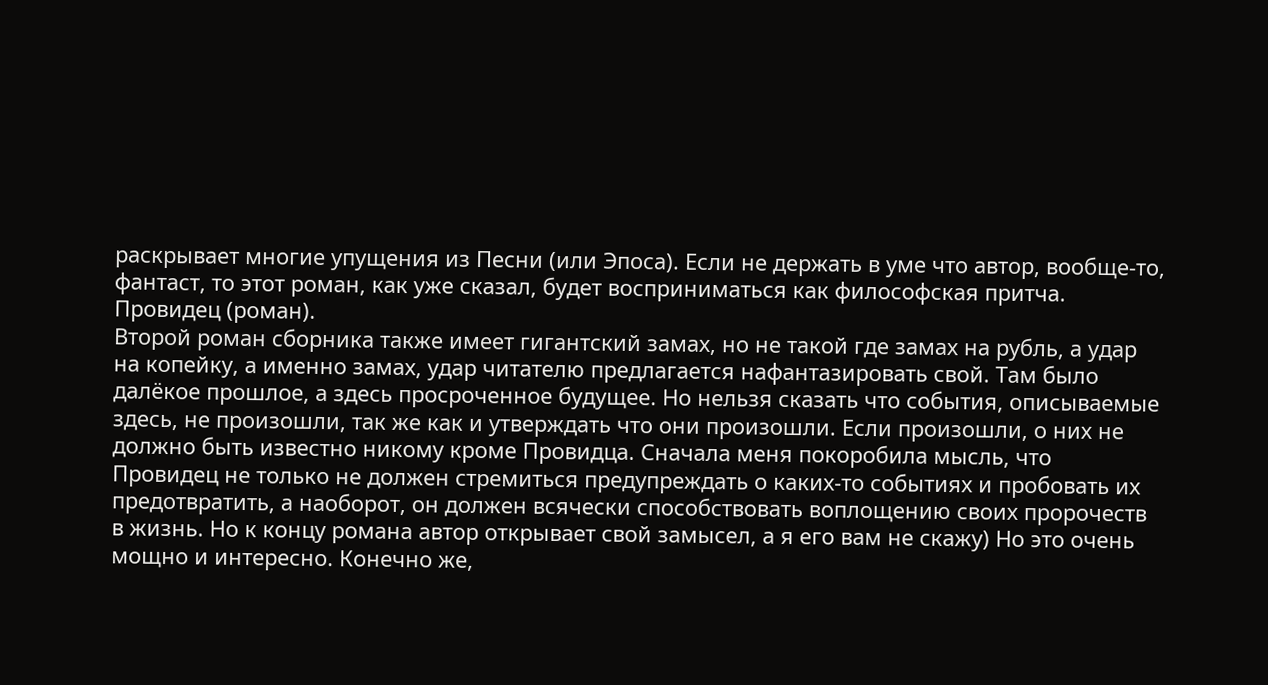раскрывает многие упущения из Песни (или Эпоса). Если не держать в уме что автор, вообще-то, фантаст, то этот роман, как уже сказал, будет восприниматься как философская притча.
Провидец (роман).
Второй роман сборника также имеет гигантский замах, но не такой где замах на рубль, а удар на копейку, а именно замах, удар читателю предлагается нафантазировать свой. Там было далёкое прошлое, а здесь просроченное будущее. Но нельзя сказать что события, описываемые здесь, не произошли, так же как и утверждать что они произошли. Если произошли, о них не должно быть известно никому кроме Провидца. Сначала меня покоробила мысль, что Провидец не только не должен стремиться предупреждать о каких-то событиях и пробовать их предотвратить, а наоборот, он должен всячески способствовать воплощению своих пророчеств в жизнь. Но к концу романа автор открывает свой замысел, а я его вам не скажу) Но это очень мощно и интересно. Конечно же,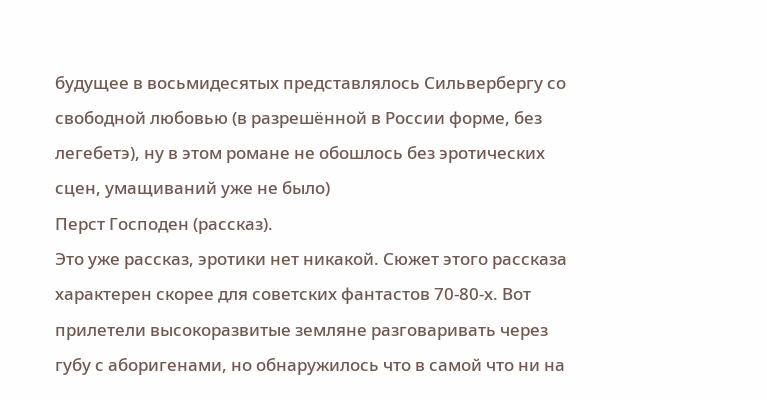будущее в восьмидесятых представлялось Сильвербергу со свободной любовью (в разрешённой в России форме, без легебетэ), ну в этом романе не обошлось без эротических сцен, умащиваний уже не было)
Перст Господен (рассказ).
Это уже рассказ, эротики нет никакой. Сюжет этого рассказа характерен скорее для советских фантастов 70-80-х. Вот прилетели высокоразвитые земляне разговаривать через губу с аборигенами, но обнаружилось что в самой что ни на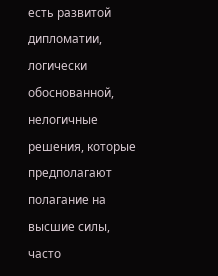есть развитой дипломатии, логически обоснованной, нелогичные решения, которые предполагают полагание на высшие силы, часто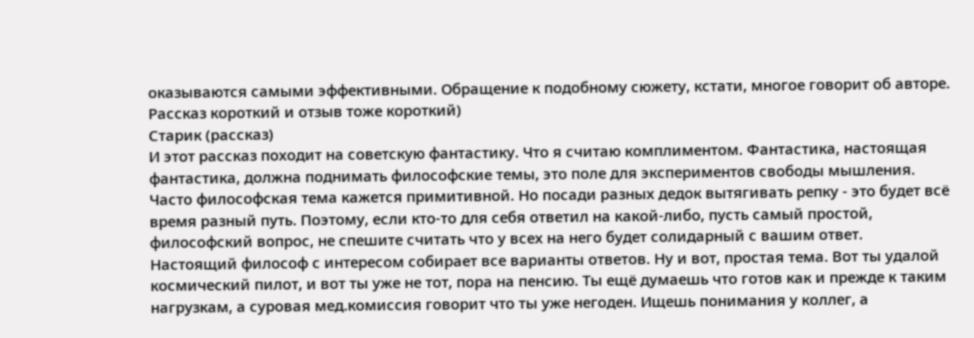оказываются самыми эффективными. Обращение к подобному сюжету, кстати, многое говорит об авторе. Рассказ короткий и отзыв тоже короткий)
Старик (рассказ)
И этот рассказ походит на советскую фантастику. Что я считаю комплиментом. Фантастика, настоящая фантастика, должна поднимать философские темы, это поле для экспериментов свободы мышления. Часто философская тема кажется примитивной. Но посади разных дедок вытягивать репку - это будет всё время разный путь. Поэтому, если кто-то для себя ответил на какой-либо, пусть самый простой, философский вопрос, не спешите считать что у всех на него будет солидарный с вашим ответ. Настоящий философ с интересом собирает все варианты ответов. Ну и вот, простая тема. Вот ты удалой космический пилот, и вот ты уже не тот, пора на пенсию. Ты ещё думаешь что готов как и прежде к таким нагрузкам, а суровая мед.комиссия говорит что ты уже негоден. Ищешь понимания у коллег, а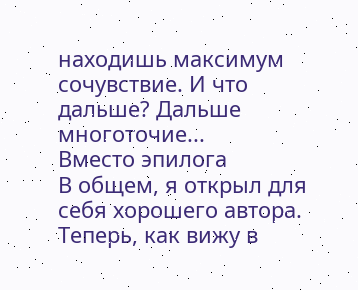находишь максимум сочувствие. И что дальше? Дальше многоточие...
Вместо эпилога
В общем, я открыл для себя хорошего автора. Теперь, как вижу в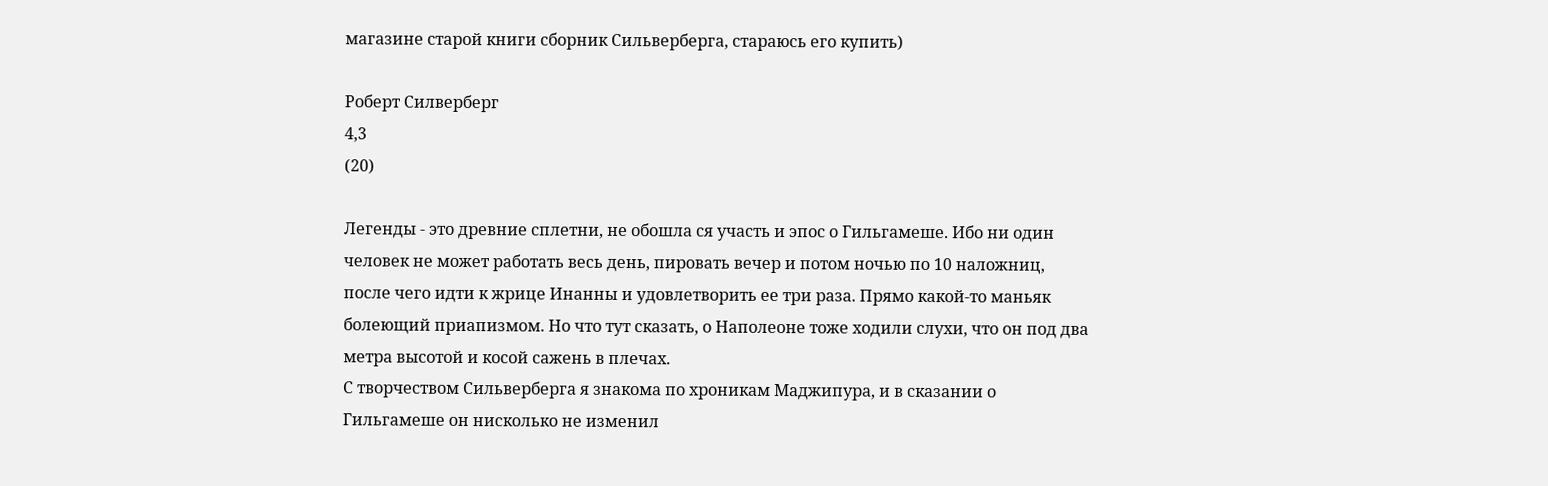магазине старой книги сборник Сильверберга, стараюсь его купить)

Роберт Силверберг
4,3
(20)

Легенды - это древние сплетни, не обошла ся участь и эпос о Гильгамеше. Ибо ни один человек не может работать весь день, пировать вечер и потом ночью по 10 наложниц, после чего идти к жрице Инанны и удовлетворить ее три раза. Прямо какой-то маньяк болеющий приапизмом. Но что тут сказать, о Наполеоне тоже ходили слухи, что он под два метра высотой и косой сажень в плечах.
С творчеством Сильверберга я знакома по хроникам Маджипура, и в сказании о Гильгамеше он нисколько не изменил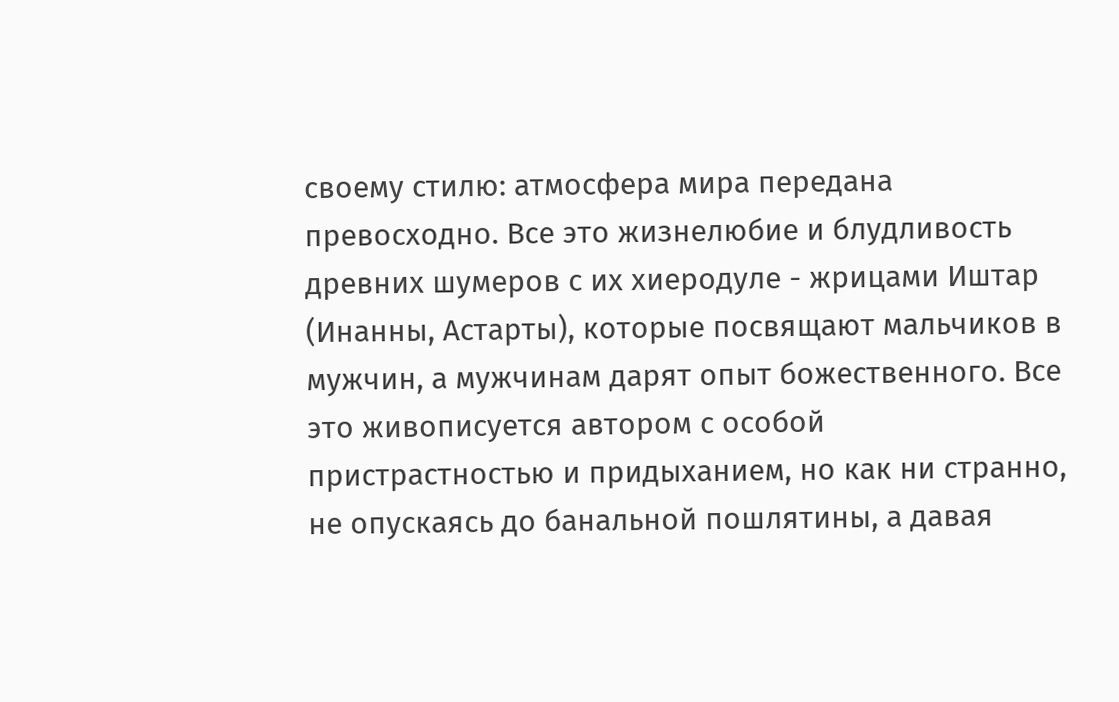своему стилю: атмосфера мира передана превосходно. Все это жизнелюбие и блудливость древних шумеров с их хиеродуле - жрицами Иштар (Инанны, Астарты), которые посвящают мальчиков в мужчин, а мужчинам дарят опыт божественного. Все это живописуется автором с особой пристрастностью и придыханием, но как ни странно, не опускаясь до банальной пошлятины, а давая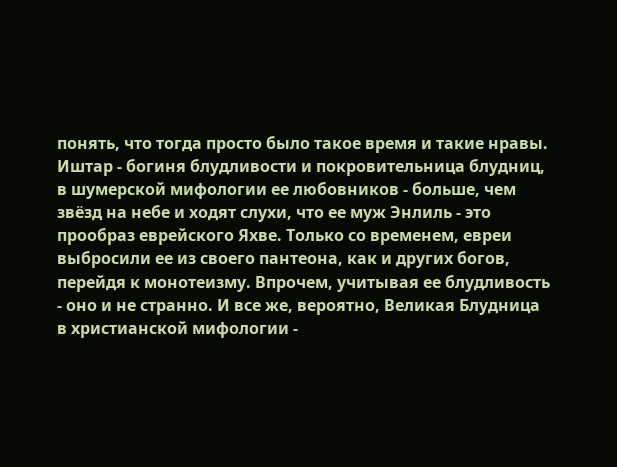понять, что тогда просто было такое время и такие нравы.
Иштар - богиня блудливости и покровительница блудниц, в шумерской мифологии ее любовников - больше, чем звёзд на небе и ходят слухи, что ее муж Энлиль - это прообраз еврейского Яхве. Только со временем, евреи выбросили ее из своего пантеона, как и других богов, перейдя к монотеизму. Впрочем, учитывая ее блудливость - оно и не странно. И все же, вероятно, Великая Блудница в христианской мифологии -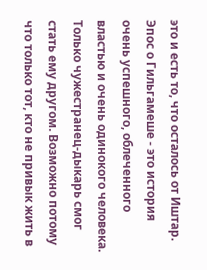это и есть то, что осталось от Иштар.
Эпос о Гильгамеше - это история очень успешного, облеченного властью и очень одинокого человека. Только чужестранец-дыкарь смог стать ему другом. Возможно потому что только тот, кто не привык жить в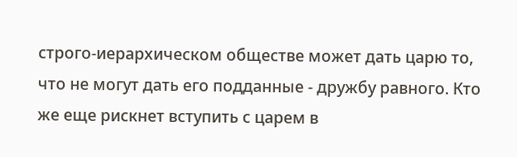строго-иерархическом обществе может дать царю то, что не могут дать его подданные - дружбу равного. Кто же еще рискнет вступить с царем в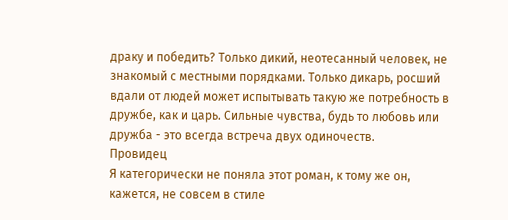драку и победить? Только дикий, неотесанный человек, не знакомый с местными порядками. Только дикарь, росший вдали от людей может испытывать такую же потребность в дружбе, как и царь. Сильные чувства, будь то любовь или дружба - это всегда встреча двух одиночеств.
Провидец
Я категорически не поняла этот роман, к тому же он, кажется, не совсем в стиле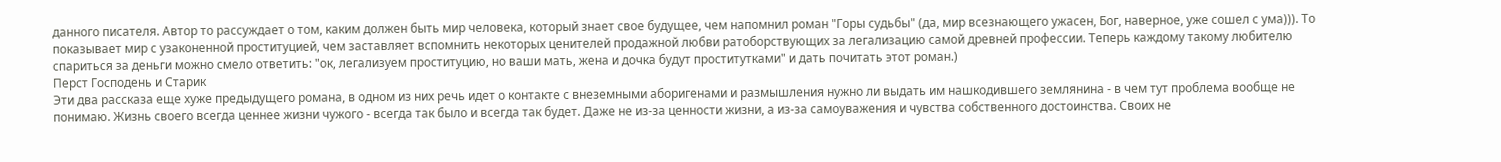данного писателя. Автор то рассуждает о том, каким должен быть мир человека, который знает свое будущее, чем напомнил роман "Горы судьбы" (да, мир всезнающего ужасен, Бог, наверное, уже сошел с ума))). То показывает мир с узаконенной проституцией, чем заставляет вспомнить некоторых ценителей продажной любви ратоборствующих за легализацию самой древней профессии. Теперь каждому такому любителю спариться за деньги можно смело ответить: "ок, легализуем проституцию, но ваши мать, жена и дочка будут проститутками" и дать почитать этот роман.)
Перст Господень и Старик
Эти два рассказа еще хуже предыдущего романа, в одном из них речь идет о контакте с внеземными аборигенами и размышления нужно ли выдать им нашкодившего землянина - в чем тут проблема вообще не понимаю. Жизнь своего всегда ценнее жизни чужого - всегда так было и всегда так будет. Даже не из-за ценности жизни, а из-за самоуважения и чувства собственного достоинства. Своих не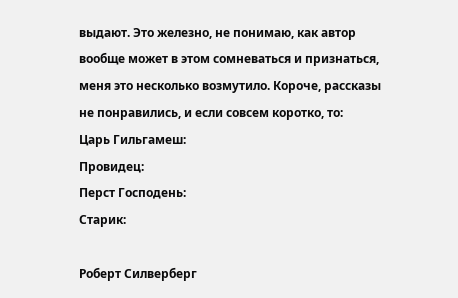выдают. Это железно, не понимаю, как автор вообще может в этом сомневаться и признаться, меня это несколько возмутило. Короче, рассказы не понравились, и если совсем коротко, то:
Царь Гильгамеш:
Провидец:
Перст Господень:
Старик:

Роберт Силверберг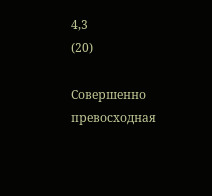4,3
(20)

Совершенно превосходная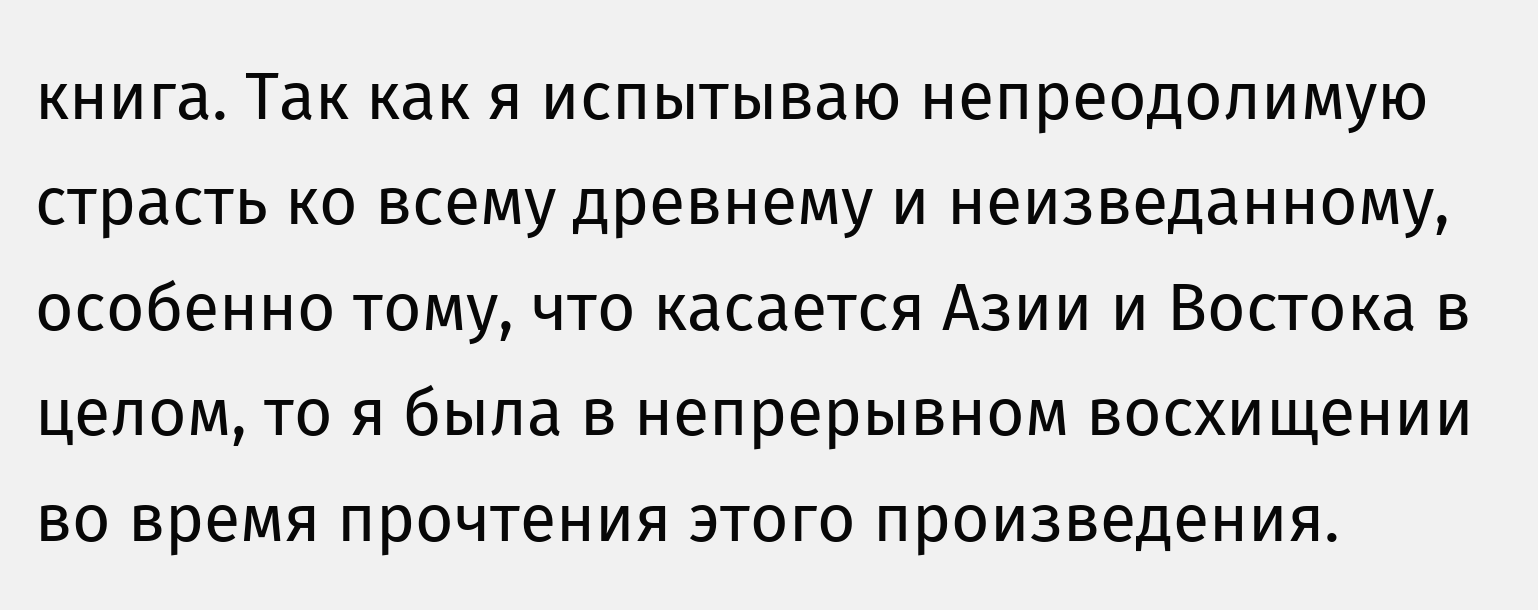книга. Так как я испытываю непреодолимую страсть ко всему древнему и неизведанному, особенно тому, что касается Азии и Востока в целом, то я была в непрерывном восхищении во время прочтения этого произведения.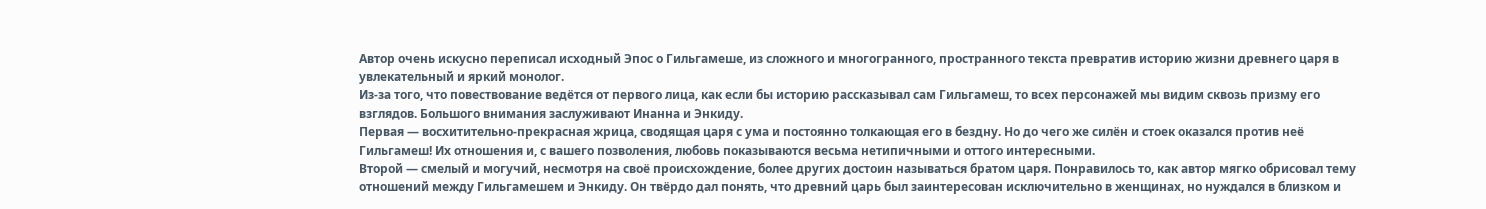Автор очень искусно переписал исходный Эпос о Гильгамеше, из сложного и многогранного, пространного текста превратив историю жизни древнего царя в увлекательный и яркий монолог.
Из-за того, что повествование ведётся от первого лица, как если бы историю рассказывал сам Гильгамеш, то всех персонажей мы видим сквозь призму его взглядов. Большого внимания заслуживают Инанна и Энкиду.
Первая — восхитительно-прекрасная жрица, сводящая царя с ума и постоянно толкающая его в бездну. Но до чего же силён и стоек оказался против неё Гильгамеш! Их отношения и, с вашего позволения, любовь показываются весьма нетипичными и оттого интересными.
Второй — смелый и могучий, несмотря на своё происхождение, более других достоин называться братом царя. Понравилось то, как автор мягко обрисовал тему отношений между Гильгамешем и Энкиду. Он твёрдо дал понять, что древний царь был заинтересован исключительно в женщинах, но нуждался в близком и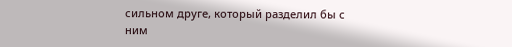сильном друге, который разделил бы с ним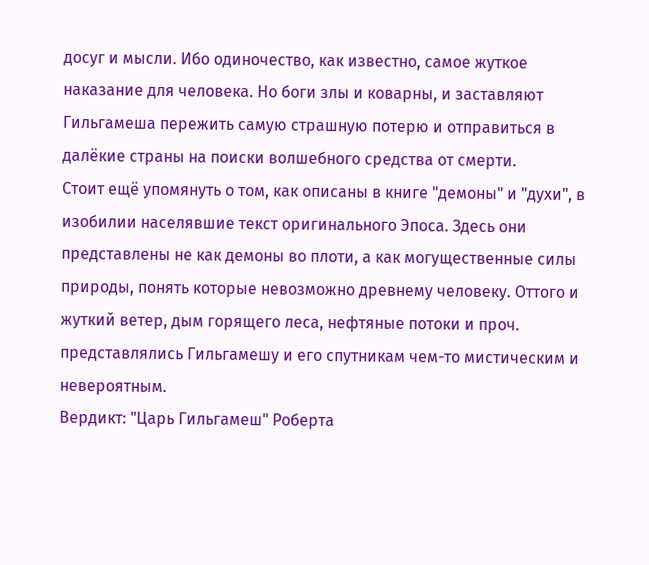досуг и мысли. Ибо одиночество, как известно, самое жуткое наказание для человека. Но боги злы и коварны, и заставляют Гильгамеша пережить самую страшную потерю и отправиться в далёкие страны на поиски волшебного средства от смерти.
Стоит ещё упомянуть о том, как описаны в книге "демоны" и "духи", в изобилии населявшие текст оригинального Эпоса. Здесь они представлены не как демоны во плоти, а как могущественные силы природы, понять которые невозможно древнему человеку. Оттого и жуткий ветер, дым горящего леса, нефтяные потоки и проч. представлялись Гильгамешу и его спутникам чем-то мистическим и невероятным.
Вердикт: "Царь Гильгамеш" Роберта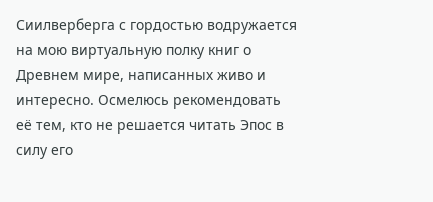Сиилверберга с гордостью водружается на мою виртуальную полку книг о Древнем мире, написанных живо и интересно. Осмелюсь рекомендовать её тем, кто не решается читать Эпос в силу его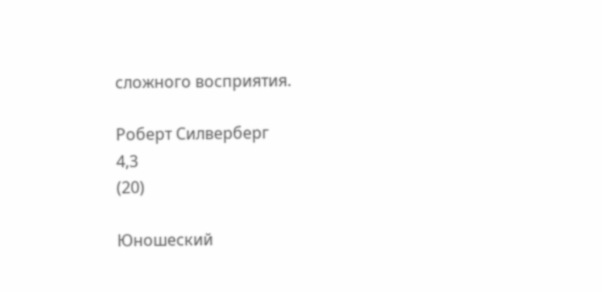сложного восприятия.

Роберт Силверберг
4,3
(20)

Юношеский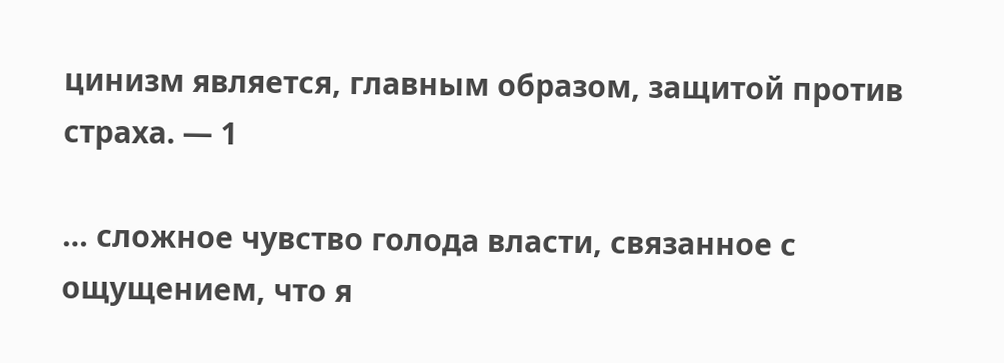цинизм является, главным образом, защитой против страха. — 1

… сложное чувство голода власти, связанное с ощущением, что я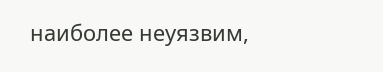наиболее неуязвим,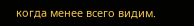когда менее всего видим.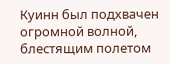Куинн был подхвачен огромной волной, блестящим полетом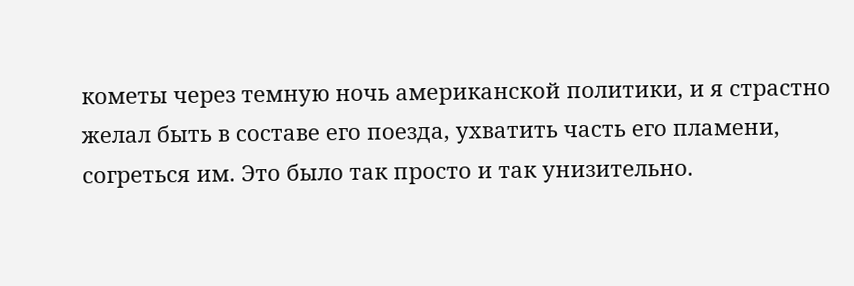кометы через темную ночь американской политики, и я страстно желал быть в составе его поезда, ухватить часть его пламени, согреться им. Это было так просто и так унизительно.